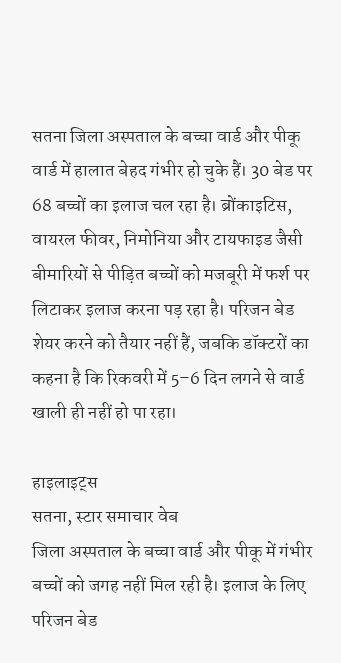सतना जिला अस्पताल के बच्चा वार्ड और पीकू वार्ड में हालात बेहद गंभीर हो चुके हैं। 30 बेड पर 68 बच्चों का इलाज चल रहा है। ब्रोंकाइटिस, वायरल फीवर, निमोनिया और टायफाइड जैसी बीमारियों से पीड़ित बच्चों को मजबूरी में फर्श पर लिटाकर इलाज करना पड़ रहा है। परिजन बेड शेयर करने को तैयार नहीं हैं, जबकि डॉक्टरों का कहना है कि रिकवरी में 5–6 दिन लगने से वार्ड खाली ही नहीं हो पा रहा।

हाइलाइट्स
सतना, स्टार समाचार वेब
जिला अस्पताल के बच्चा वार्ड और पीकू में गंभीर बच्चों को जगह नहीं मिल रही है। इलाज के लिए परिजन बेड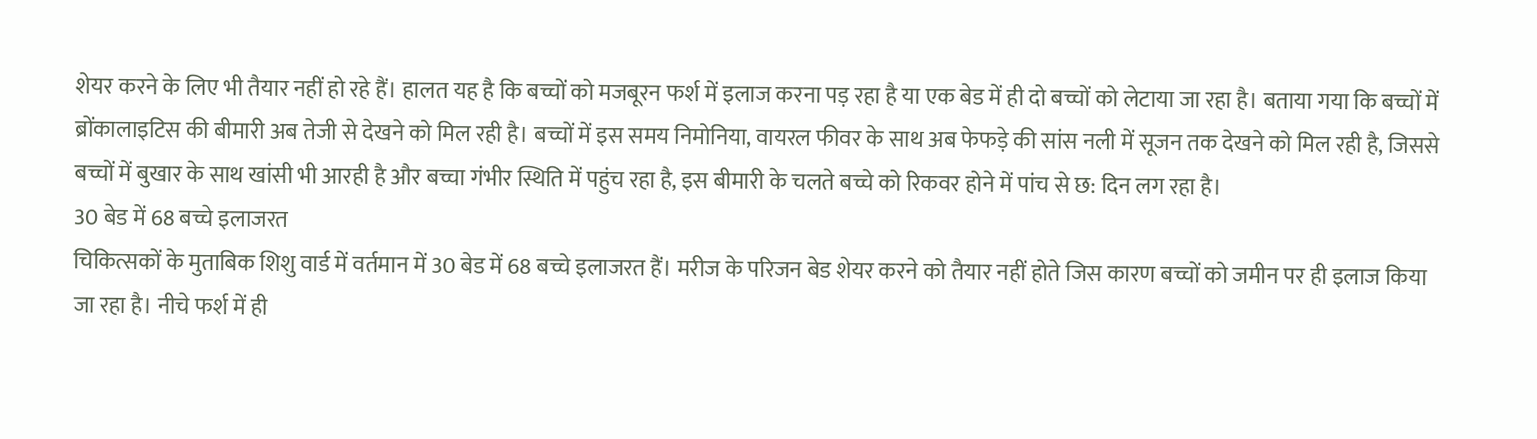शेयर करने के लिए भी तैयार नहीं हो रहे हैं। हालत यह है कि बच्चों को मजबूरन फर्श में इलाज करना पड़ रहा है या एक बेड में ही दो बच्चों को लेटाया जा रहा है। बताया गया कि बच्चों में ब्रोंकालाइटिस की बीमारी अब तेजी से देखने को मिल रही है। बच्चों में इस समय निमोनिया, वायरल फीवर के साथ अब फेफड़े की सांस नली में सूजन तक देखने को मिल रही है, जिससे बच्चों में बुखार के साथ खांसी भी आरही है और बच्चा गंभीर स्थिति में पहुंच रहा है, इस बीमारी के चलते बच्चे को रिकवर होने में पांच से छ: दिन लग रहा है।
30 बेड में 68 बच्चे इलाजरत
चिकित्सकों के मुताबिक शिशु वार्ड में वर्तमान में 30 बेड में 68 बच्चे इलाजरत हैं। मरीज के परिजन बेड शेयर करने को तैयार नहीं होते जिस कारण बच्चों को जमीन पर ही इलाज किया जा रहा है। नीचे फर्श में ही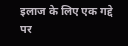इलाज के लिए एक गद्दे पर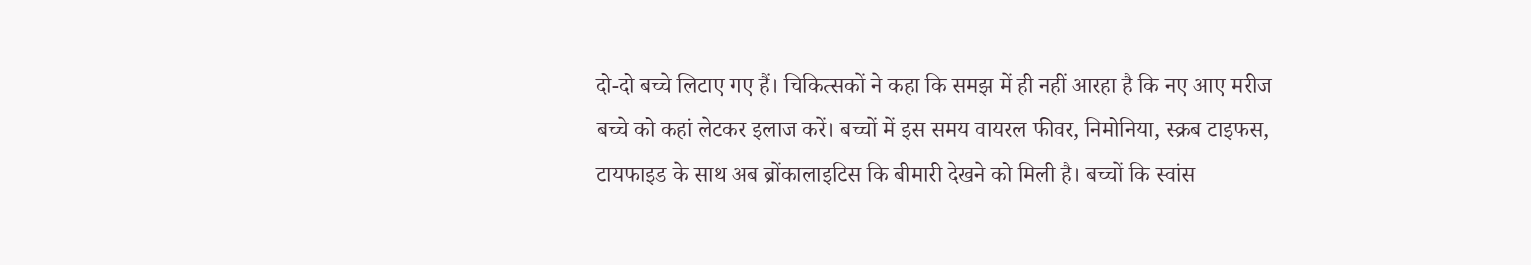दो-दो बच्चे लिटाए गए हैं। चिकित्सकों ने कहा कि समझ में ही नहीं आरहा है कि नए आए मरीज बच्चे को कहां लेटकर इलाज करें। बच्चों में इस समय वायरल फीवर, निमोनिया, स्क्रब टाइफस, टायफाइड के साथ अब ब्रोंकालाइटिस कि बीमारी देखने को मिली है। बच्चों कि स्वांस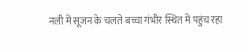नली में सूजन के चलते बच्चा गंभीर स्थित में पहुंच रहा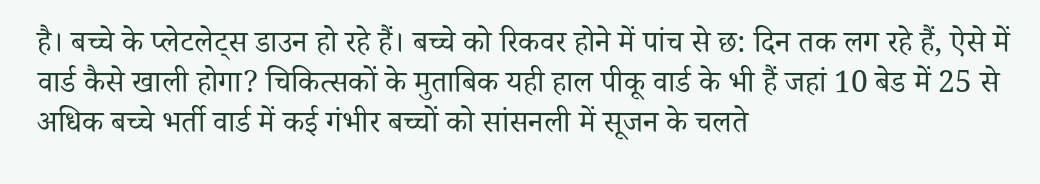है। बच्चे के प्लेटलेट्स डाउन हो रहे हैं। बच्चे को रिकवर होने में पांच से छ: दिन तक लग रहे हैं, ऐसे में वार्ड कैसे खाली होगा? चिकित्सकों के मुताबिक यही हाल पीकू वार्ड के भी हैं जहां 10 बेड में 25 से अधिक बच्चे भर्ती वार्ड में कई गंभीर बच्चों को सांसनली में सूजन के चलते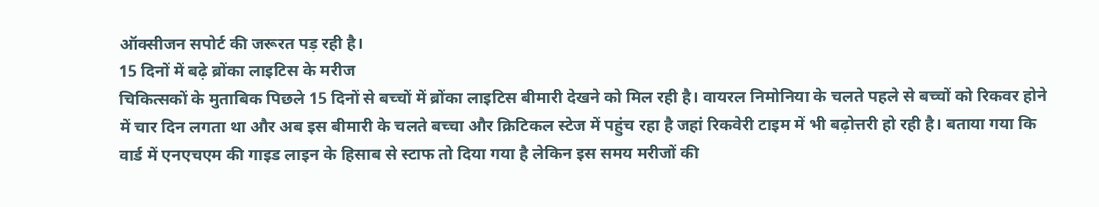ऑक्सीजन सपोर्ट की जरूरत पड़ रही है।
15 दिनों में बढ़े ब्रोंका लाइटिस के मरीज
चिकित्सकों के मुताबिक पिछले 15 दिनों से बच्चों में ब्रोंका लाइटिस बीमारी देखने को मिल रही है। वायरल निमोनिया के चलते पहले से बच्चों को रिकवर होने में चार दिन लगता था और अब इस बीमारी के चलते बच्चा और क्रिटिकल स्टेज में पहुंच रहा है जहां रिकवेरी टाइम में भी बढ़ोत्तरी हो रही है। बताया गया कि वार्ड में एनएचएम की गाइड लाइन के हिसाब से स्टाफ तो दिया गया है लेकिन इस समय मरीजों की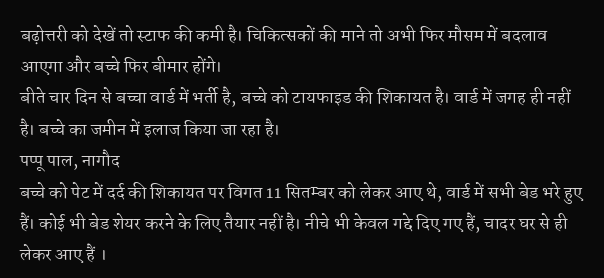बढ़ोत्तरी को देखें तो स्टाफ की कमी है। चिकित्सकों की माने तो अभी फिर मौसम में बदलाव आएगा और बच्चे फिर बीमार होंगे।
बीते चार दिन से बच्चा वार्ड में भर्ती है, बच्चे को टायफाइड की शिकायत है। वार्ड में जगह ही नहीं है। बच्चे का जमीन में इलाज किया जा रहा है।
पप्पू पाल, नागौद
बच्चे को पेट में दर्द की शिकायत पर विगत 11 सितम्बर को लेकर आए थे, वार्ड में सभी बेड भरे हुए हैं। कोई भी बेड शेयर करने के लिए तैयार नहीं है। नीचे भी केवल गद्दे दिए गए हैं, चादर घर से ही लेकर आए हैं ।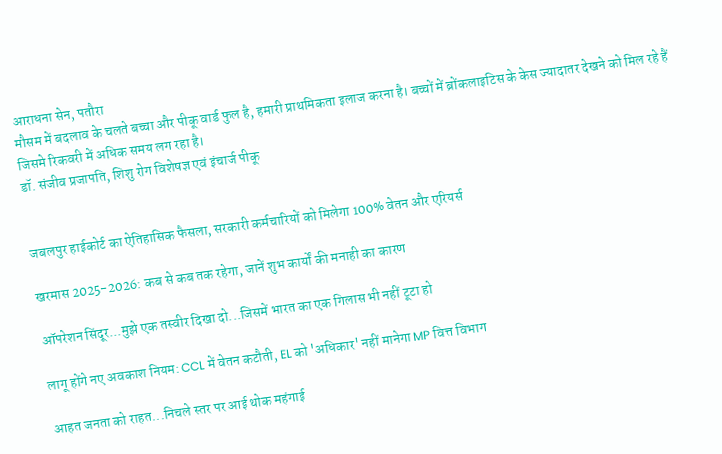आराधना सेन, पतौरा
मौसम में बदलाव के चलते बच्चा और पीकू वार्ड फुल है, हमारी प्राथमिकता इलाज करना है। बच्चों में ब्रोंकलाइटिस के केस ज्यादातर देखने को मिल रहे हैं जिसमे रिकवरी में अधिक समय लग रहा है।
डॉ. संजीव प्रजापति, शिशु रोग विशेषज्ञ एवं इंचार्ज पीकू


जबलपुर हाईकोर्ट का ऐतिहासिक फैसला, सरकारी कर्मचारियों को मिलेगा 100% वेतन और एरियर्स

खरमास 2025-2026: कब से कब तक रहेगा, जानें शुभ कार्यों की मनाही का कारण

ऑपरेशन सिंदूर...मुझे एक तस्वीर दिखा दो...जिसमें भारत का एक गिलास भी नहीं टूटा हो

लागू होंगे नए अवकाश नियम: CCL में वेतन कटौती, EL को 'अधिकार' नहीं मानेगा MP वित्त विभाग

आहत जनता को राहत...निचले स्तर पर आई थोक महंगाई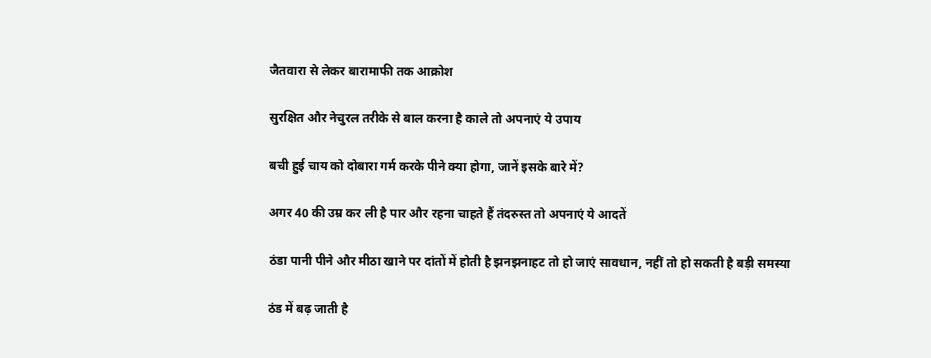जैतवारा से लेकर बारामाफी तक आक्रोश

सुरक्षित और नेचुरल तरीके से बाल करना है काले तो अपनाएं ये उपाय

बची हुई चाय को दोबारा गर्म करके पीने क्या होगा, जानें इसके बारे में?

अगर 40 की उम्र कर ली है पार और रहना चाहते हैं तंदरुस्त तो अपनाएं ये आदतें

ठंडा पानी पीने और मीठा खाने पर दांतों में होती है झनझनाहट तो हो जाएं सावधान, नहीं तो हो सकती है बड़ी समस्या

ठंड में बढ़ जाती है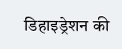डिहाइड्रेशन की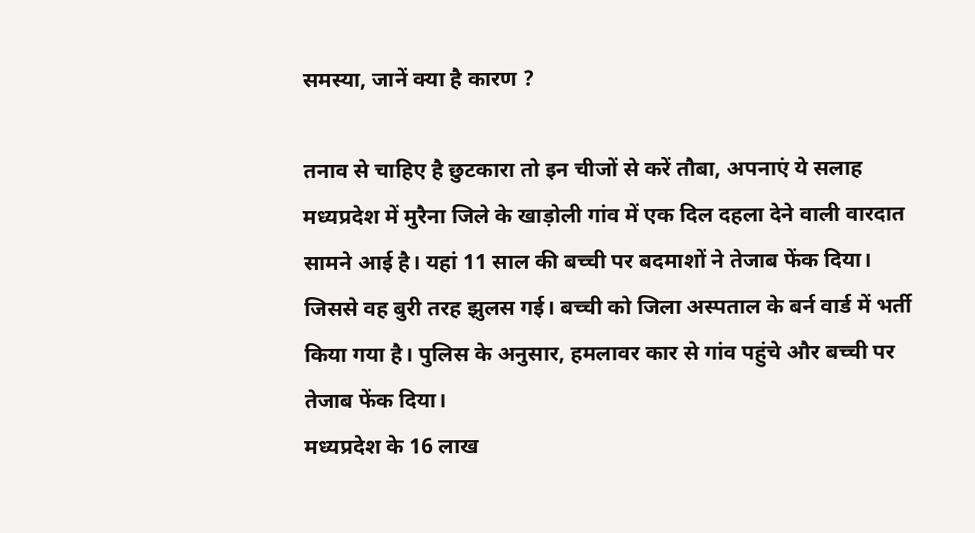समस्या, जानें क्या है कारण ?

तनाव से चाहिए है छुटकारा तो इन चीजों से करें तौबा, अपनाएं ये सलाह
मध्यप्रदेश में मुरैना जिले के खाड़ोली गांव में एक दिल दहला देने वाली वारदात सामने आई है। यहां 11 साल की बच्ची पर बदमाशों ने तेजाब फेंक दिया। जिससे वह बुरी तरह झुलस गई। बच्ची को जिला अस्पताल के बर्न वार्ड में भर्ती किया गया है। पुलिस के अनुसार, हमलावर कार से गांव पहुंचे और बच्ची पर तेजाब फेंक दिया।
मध्यप्रदेश के 16 लाख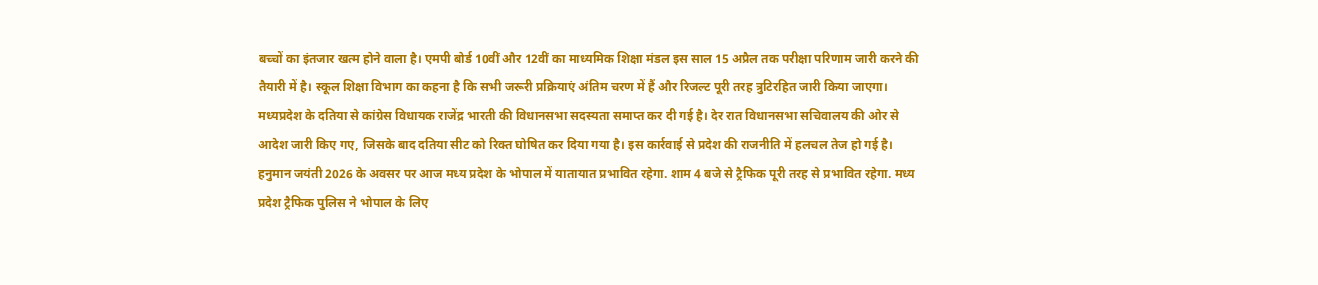बच्चों का इंतजार खत्म होने वाला है। एमपी बोर्ड 10वीं और 12वीं का माध्यमिक शिक्षा मंडल इस साल 15 अप्रैल तक परीक्षा परिणाम जारी करने की तैयारी में है। स्कूल शिक्षा विभाग का कहना है कि सभी जरूरी प्रक्रियाएं अंतिम चरण में हैं और रिजल्ट पूरी तरह त्रुटिरहित जारी किया जाएगा।
मध्यप्रदेश के दतिया से कांग्रेस विधायक राजेंद्र भारती की विधानसभा सदस्यता समाप्त कर दी गई है। देर रात विधानसभा सचिवालय की ओर से आदेश जारी किए गए, जिसके बाद दतिया सीट को रिक्त घोषित कर दिया गया है। इस कार्रवाई से प्रदेश की राजनीति में हलचल तेज हो गई है।
हनुमान जयंती 2026 के अवसर पर आज मध्य प्रदेश के भोपाल में यातायात प्रभावित रहेगा. शाम 4 बजे से ट्रैफिक पूरी तरह से प्रभावित रहेगा. मध्य प्रदेश ट्रैफिक पुलिस ने भोपाल के लिए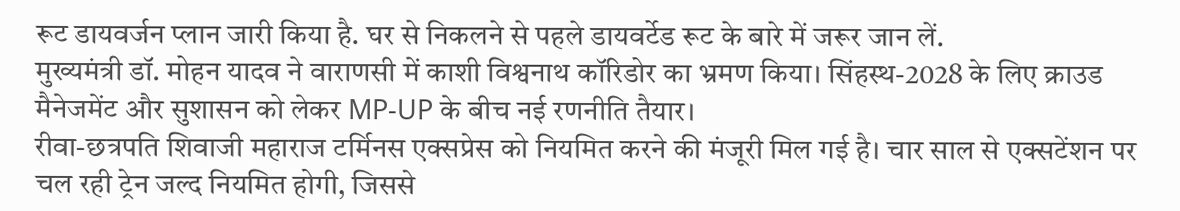रूट डायवर्जन प्लान जारी किया है. घर से निकलने से पहले डायवर्टेड रूट के बारे में जरूर जान लें.
मुख्यमंत्री डॉ. मोहन यादव ने वाराणसी में काशी विश्वनाथ कॉरिडोर का भ्रमण किया। सिंहस्थ-2028 के लिए क्राउड मैनेजमेंट और सुशासन को लेकर MP-UP के बीच नई रणनीति तैयार।
रीवा-छत्रपति शिवाजी महाराज टर्मिनस एक्सप्रेस को नियमित करने की मंजूरी मिल गई है। चार साल से एक्सटेंशन पर चल रही ट्रेन जल्द नियमित होगी, जिससे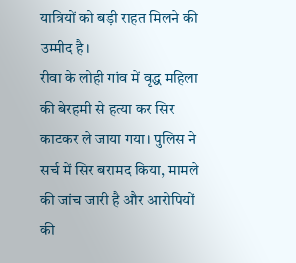यात्रियों को बड़ी राहत मिलने की उम्मीद है।
रीवा के लोही गांव में वृद्ध महिला की बेरहमी से हत्या कर सिर काटकर ले जाया गया। पुलिस ने सर्च में सिर बरामद किया, मामले की जांच जारी है और आरोपियों की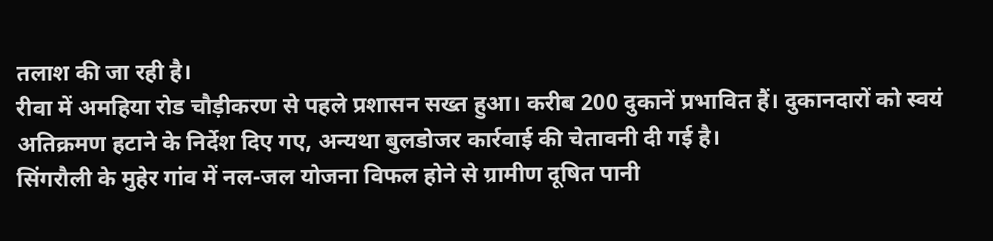तलाश की जा रही है।
रीवा में अमहिया रोड चौड़ीकरण से पहले प्रशासन सख्त हुआ। करीब 200 दुकानें प्रभावित हैं। दुकानदारों को स्वयं अतिक्रमण हटाने के निर्देश दिए गए, अन्यथा बुलडोजर कार्रवाई की चेतावनी दी गई है।
सिंगरौली के मुहेर गांव में नल-जल योजना विफल होने से ग्रामीण दूषित पानी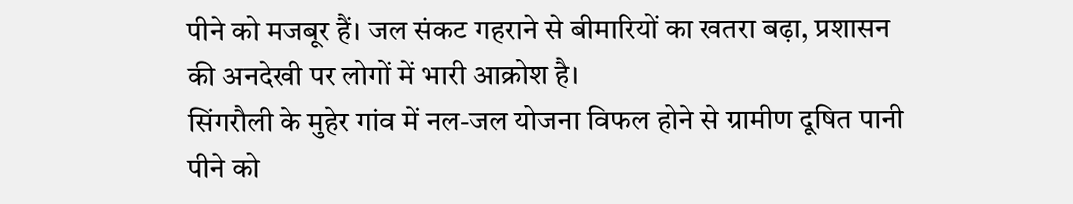पीने को मजबूर हैं। जल संकट गहराने से बीमारियों का खतरा बढ़ा, प्रशासन की अनदेखी पर लोगों में भारी आक्रोश है।
सिंगरौली के मुहेर गांव में नल-जल योजना विफल होने से ग्रामीण दूषित पानी पीने को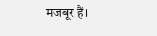मजबूर हैं।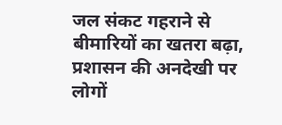जल संकट गहराने से बीमारियों का खतरा बढ़ा, प्रशासन की अनदेखी पर लोगों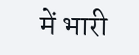में भारी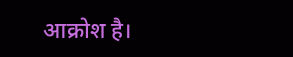आक्रोश है।